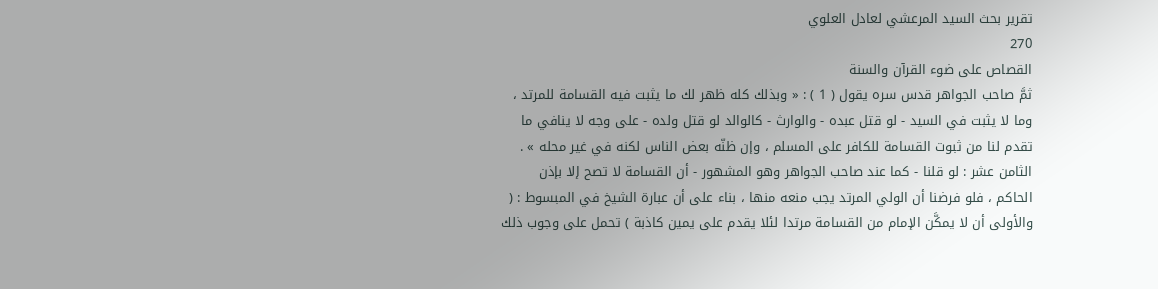تقرير بحث السيد المرعشي لعادل العلوي
270
القصاص على ضوء القرآن والسنة
ثمَّ صاحب الجواهر قدس سره يقول ( 1 ) : « وبذلك كله ظهر لك ما يثبت فيه القسامة للمرتد ، وما لا يثبت في السيد - لو قتل عبده - والوارث - كالوالد لو قتل ولده - على وجه لا ينافي ما تقدم لنا من ثبوت القسامة للكافر على المسلم ، وإن ظنّه بعض الناس لكنه في غير محله » . الثامن عشر : لو قلنا - كما عند صاحب الجواهر وهو المشهور - أن القسامة لا تصح إلا بإذن الحاكم ، فلو فرضنا أن الولي المرتد يجب منعه منها ، بناء على أن عبارة الشيخ في المبسوط : ( والأولى أن لا يمكَّن الإمام من القسامة مرتدا لئلا يقدم على يمين كاذبة ) تحمل على وجوب ذلك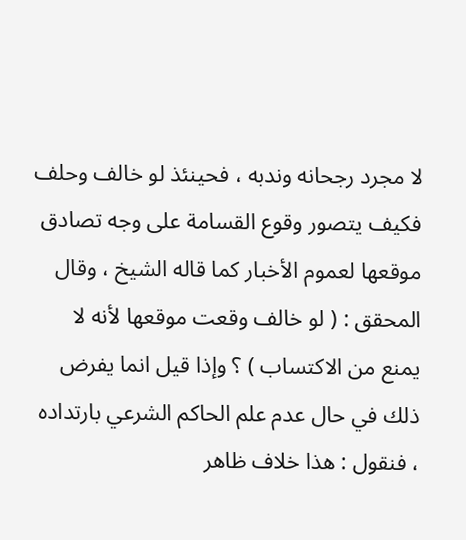لا مجرد رجحانه وندبه ، فحينئذ لو خالف وحلف فكيف يتصور وقوع القسامة على وجه تصادق موقعها لعموم الأخبار كما قاله الشيخ ، وقال المحقق : ( لو خالف وقعت موقعها لأنه لا يمنع من الاكتساب ) ؟ وإذا قيل انما يفرض ذلك في حال عدم علم الحاكم الشرعي بارتداده ، فنقول : هذا خلاف ظاهر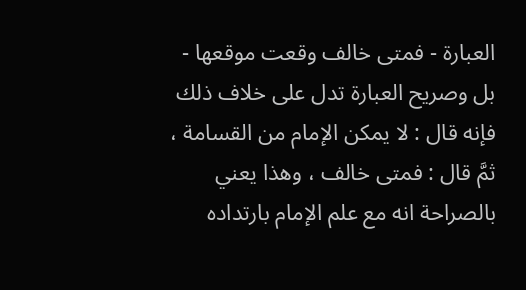العبارة - فمتى خالف وقعت موقعها - بل وصريح العبارة تدل على خلاف ذلك فإنه قال : لا يمكن الإمام من القسامة ، ثمَّ قال : فمتى خالف ، وهذا يعني بالصراحة انه مع علم الإمام بارتداده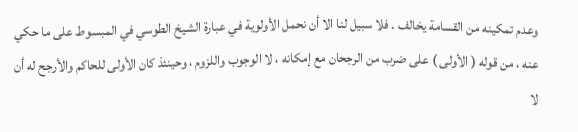وعدم تمكينه من القسامة يخالف . فلا سبيل لنا الا أن نحمل الأولوية في عبارة الشيخ الطوسي في المبسوط على ما حكي عنه ، من قوله ( الأولى ) على ضرب من الرجحان مع إمكانه ، لا الوجوب واللزوم ، وحينئذ كان الأولى للحاكم والأرجح له أن لا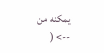يمكنه من
--> (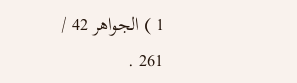1 ) الجواهر 42 / 261 .